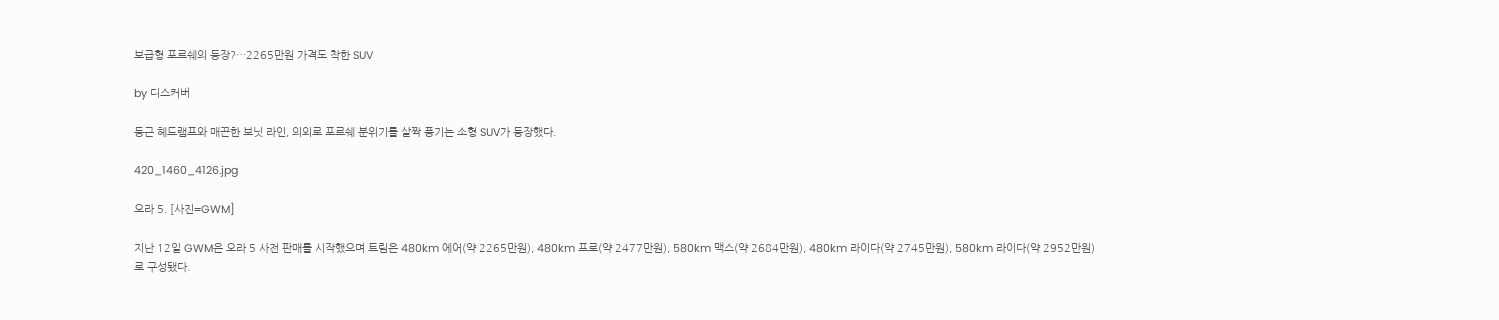보급형 포르쉐의 등장?…2265만원 가격도 착한 SUV

by 디스커버

둥근 헤드램프와 매끈한 보닛 라인, 의외로 포르쉐 분위기를 살짝 풍기는 소형 SUV가 등장했다.

420_1460_4126.jpg

오라 5. [사진=GWM]

지난 12일 GWM은 오라 5 사전 판매를 시작했으며 트림은 480km 에어(약 2265만원), 480km 프로(약 2477만원), 580km 맥스(약 2684만원), 480km 라이다(약 2745만원), 580km 라이다(약 2952만원)로 구성됐다.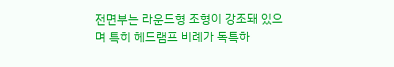전면부는 라운드형 조형이 강조돼 있으며 특히 헤드램프 비례가 독특하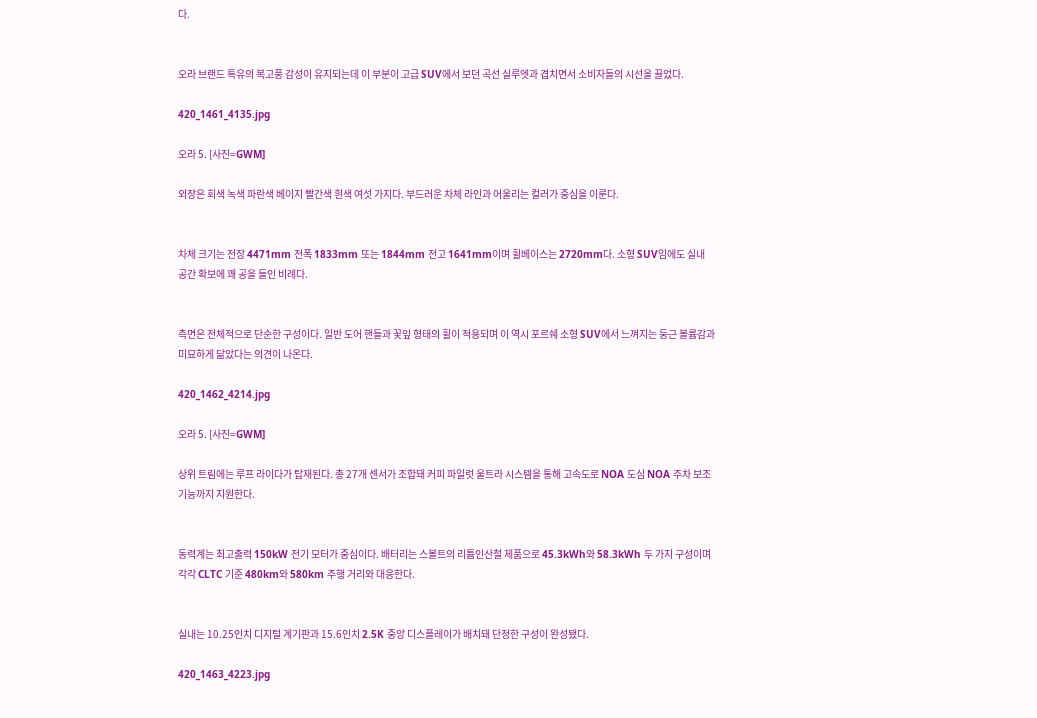다.


오라 브랜드 특유의 복고풍 감성이 유지되는데 이 부분이 고급 SUV에서 보던 곡선 실루엣과 겹치면서 소비자들의 시선을 끌었다.

420_1461_4135.jpg

오라 5. [사진=GWM]

외장은 회색 녹색 파란색 베이지 빨간색 흰색 여섯 가지다. 부드러운 차체 라인과 어울리는 컬러가 중심을 이룬다.


차체 크기는 전장 4471mm 전폭 1833mm 또는 1844mm 전고 1641mm이며 휠베이스는 2720mm다. 소형 SUV임에도 실내 공간 확보에 꽤 공을 들인 비례다.


측면은 전체적으로 단순한 구성이다. 일반 도어 핸들과 꽃잎 형태의 휠이 적용되며 이 역시 포르쉐 소형 SUV에서 느껴지는 둥근 볼륨감과 미묘하게 닮았다는 의견이 나온다.

420_1462_4214.jpg

오라 5. [사진=GWM]

상위 트림에는 루프 라이다가 탑재된다. 총 27개 센서가 조합돼 커피 파일럿 울트라 시스템을 통해 고속도로 NOA 도심 NOA 주차 보조 기능까지 지원한다.


동력계는 최고출력 150kW 전기 모터가 중심이다. 배터리는 스볼트의 리튬인산철 제품으로 45.3kWh와 58.3kWh 두 가지 구성이며 각각 CLTC 기준 480km와 580km 주행 거리와 대응한다.


실내는 10.25인치 디지털 계기판과 15.6인치 2.5K 중앙 디스플레이가 배치돼 단정한 구성이 완성됐다.

420_1463_4223.jpg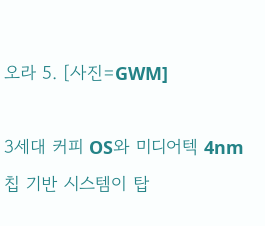오라 5. [사진=GWM]

3세대 커피 OS와 미디어텍 4nm 칩 기반 시스템이 탑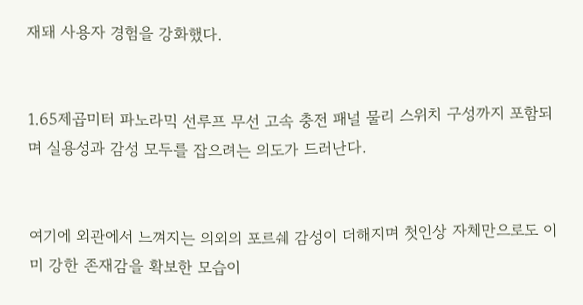재돼 사용자 경험을 강화했다.


1.65제곱미터 파노라믹 선루프 무선 고속 충전 패널 물리 스위치 구성까지 포함되며 실용성과 감성 모두를 잡으려는 의도가 드러난다.


여기에 외관에서 느껴지는 의외의 포르쉐 감성이 더해지며 첫인상 자체만으로도 이미 강한 존재감을 확보한 모습이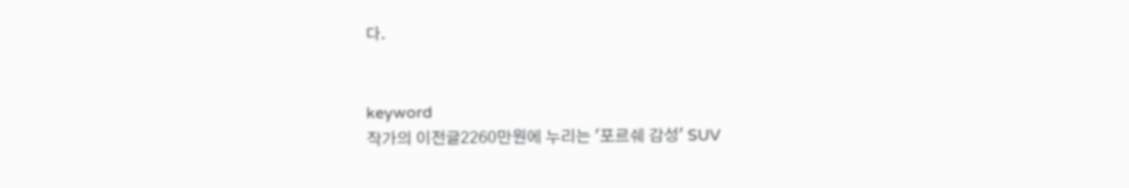다.


keyword
작가의 이전글2260만원에 누리는 '포르쉐 감성' SUV